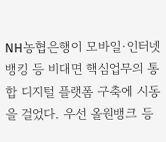NH농협은행이 모바일·인터넷뱅킹 등 비대면 핵심업무의 통합 디지털 플랫폼 구축에 시동을 걸었다. 우선 올원뱅크 등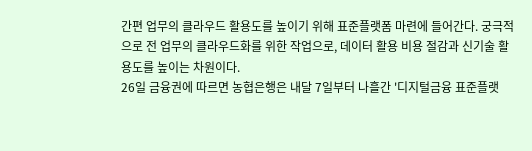간편 업무의 클라우드 활용도를 높이기 위해 표준플랫폼 마련에 들어간다. 궁극적으로 전 업무의 클라우드화를 위한 작업으로, 데이터 활용 비용 절감과 신기술 활용도를 높이는 차원이다.
26일 금융권에 따르면 농협은행은 내달 7일부터 나흘간 '디지털금융 표준플랫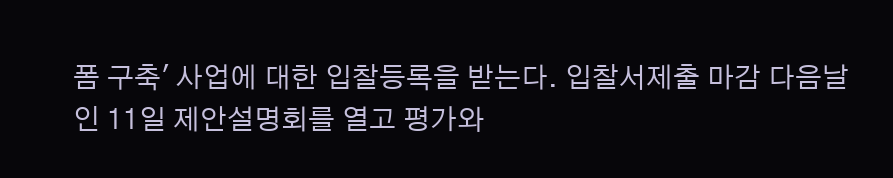폼 구축' 사업에 대한 입찰등록을 받는다. 입찰서제출 마감 다음날인 11일 제안설명회를 열고 평가와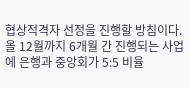협상적격자 선정을 진행할 방침이다. 올 12월까지 6개월 간 진행되는 사업에 은행과 중앙회가 5:5 비율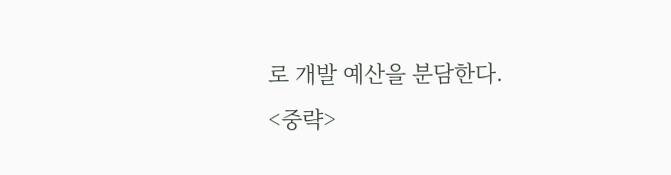로 개발 예산을 분담한다.
<중략>